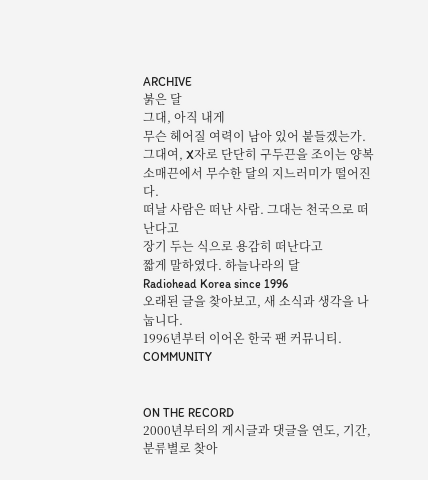ARCHIVE
붉은 달
그대, 아직 내게
무슨 헤어질 여력이 남아 있어 붙들겠는가.
그대여, X자로 단단히 구두끈을 조이는 양복
소매끈에서 무수한 달의 지느러미가 떨어진다.
떠날 사람은 떠난 사람. 그대는 천국으로 떠난다고
장기 두는 식으로 용감히 떠난다고
짧게 말하였다. 하늘나라의 달
Radiohead Korea since 1996
오래된 글을 찾아보고, 새 소식과 생각을 나눕니다.
1996년부터 이어온 한국 팬 커뮤니티.
COMMUNITY


ON THE RECORD
2000년부터의 게시글과 댓글을 연도, 기간, 분류별로 찾아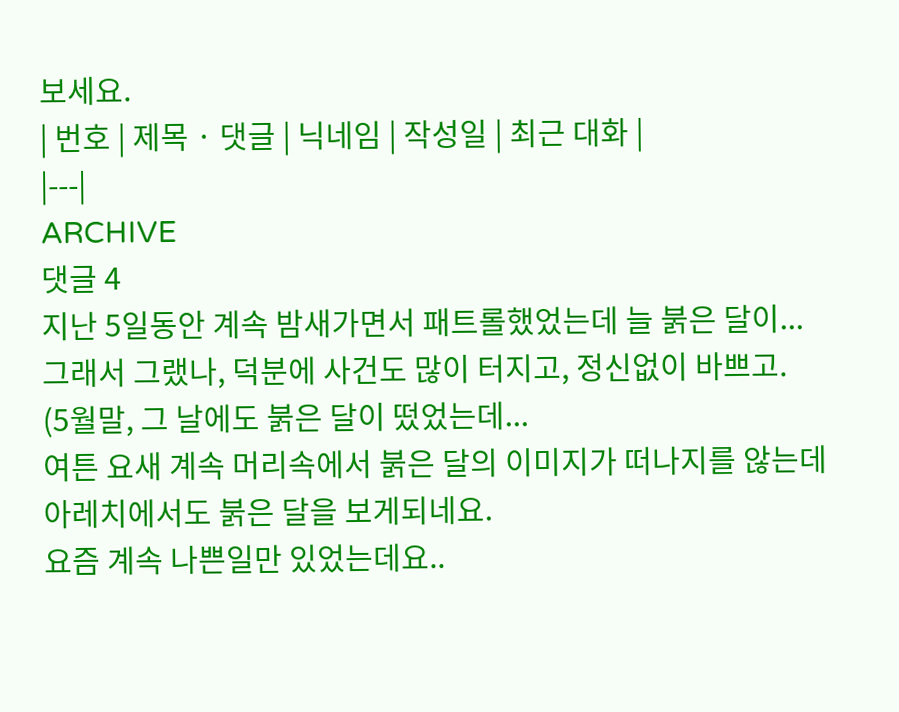보세요.
| 번호 | 제목 · 댓글 | 닉네임 | 작성일 | 최근 대화 |
|---|
ARCHIVE
댓글 4
지난 5일동안 계속 밤새가면서 패트롤했었는데 늘 붉은 달이...
그래서 그랬나, 덕분에 사건도 많이 터지고, 정신없이 바쁘고.
(5월말, 그 날에도 붉은 달이 떴었는데...
여튼 요새 계속 머리속에서 붉은 달의 이미지가 떠나지를 않는데
아레치에서도 붉은 달을 보게되네요.
요즘 계속 나쁜일만 있었는데요..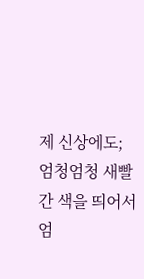제 신상에도;
엄청엄청 새빨간 색을 띄어서 엄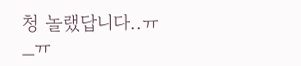청 놀랬답니다..ㅠ_ㅠ